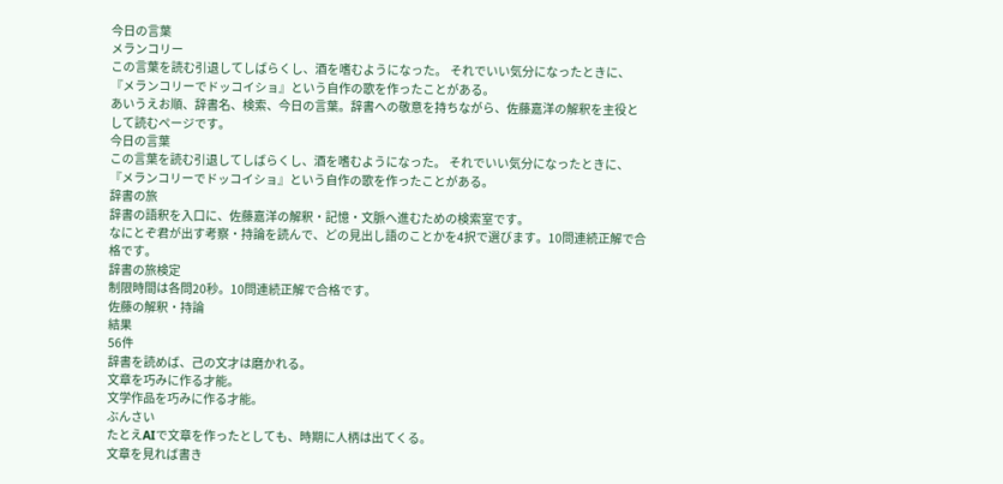今日の言葉
メランコリー
この言葉を読む引退してしばらくし、酒を嗜むようになった。 それでいい気分になったときに、『メランコリーでドッコイショ』という自作の歌を作ったことがある。
あいうえお順、辞書名、検索、今日の言葉。辞書への敬意を持ちながら、佐藤嘉洋の解釈を主役として読むページです。
今日の言葉
この言葉を読む引退してしばらくし、酒を嗜むようになった。 それでいい気分になったときに、『メランコリーでドッコイショ』という自作の歌を作ったことがある。
辞書の旅
辞書の語釈を入口に、佐藤嘉洋の解釈・記憶・文脈へ進むための検索室です。
なにとぞ君が出す考察・持論を読んで、どの見出し語のことかを4択で選びます。10問連続正解で合格です。
辞書の旅検定
制限時間は各問20秒。10問連続正解で合格です。
佐藤の解釈・持論
結果
56件
辞書を読めば、己の文才は磨かれる。
文章を巧みに作る才能。
文学作品を巧みに作る才能。
ぶんさい
たとえAIで文章を作ったとしても、時期に人柄は出てくる。
文章を見れば書き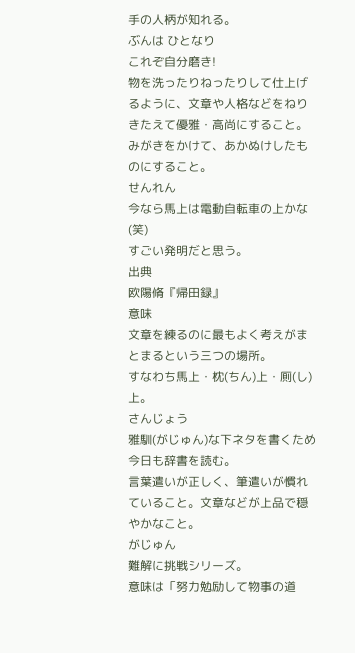手の人柄が知れる。
ぶんは ひとなり
これぞ自分磨き!
物を洗ったりねったりして仕上げるように、文章や人格などをねりきたえて優雅・高尚にすること。
みがきをかけて、あかぬけしたものにすること。
せんれん
今なら馬上は電動自転車の上かな(笑)
すごい発明だと思う。
出典
欧陽脩『帰田録』
意味
文章を練るのに最もよく考えがまとまるという三つの場所。
すなわち馬上・枕(ちん)上・厠(し)上。
さんじょう
雅馴(がじゅん)な下ネタを書くため今日も辞書を読む。
言葉遣いが正しく、筆遣いが慣れていること。文章などが上品で穏やかなこと。
がじゅん
難解に挑戦シリーズ。
意味は「努力勉励して物事の道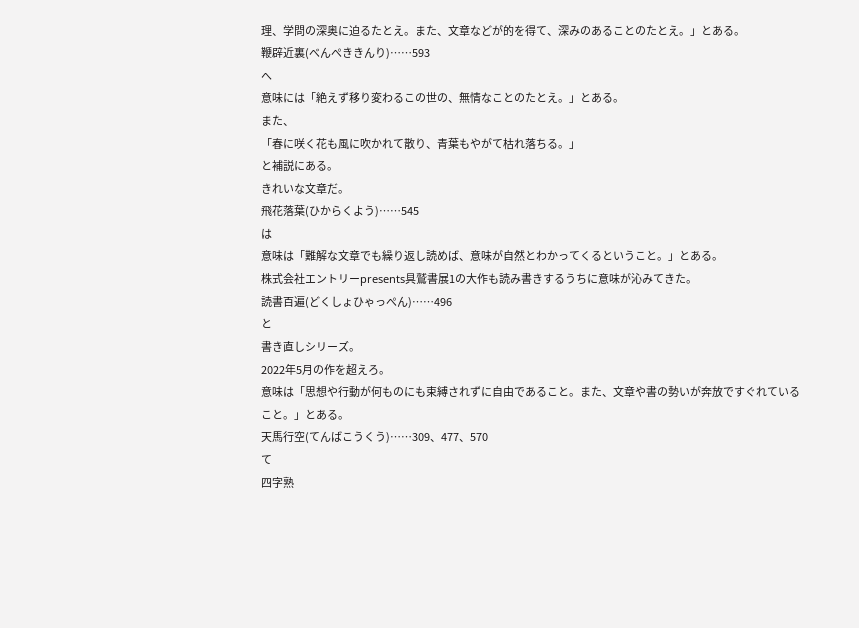理、学問の深奥に迫るたとえ。また、文章などが的を得て、深みのあることのたとえ。」とある。
鞭辟近裏(べんぺききんり)……593
へ
意味には「絶えず移り変わるこの世の、無情なことのたとえ。」とある。
また、
「春に咲く花も風に吹かれて散り、青葉もやがて枯れ落ちる。」
と補説にある。
きれいな文章だ。
飛花落葉(ひからくよう)……545
は
意味は「難解な文章でも繰り返し読めば、意味が自然とわかってくるということ。」とある。
株式会社エントリーpresents具鷲書展1の大作も読み書きするうちに意味が沁みてきた。
読書百遍(どくしょひゃっぺん)……496
と
書き直しシリーズ。
2022年5月の作を超えろ。
意味は「思想や行動が何ものにも束縛されずに自由であること。また、文章や書の勢いが奔放ですぐれていること。」とある。
天馬行空(てんばこうくう)……309、477、570
て
四字熟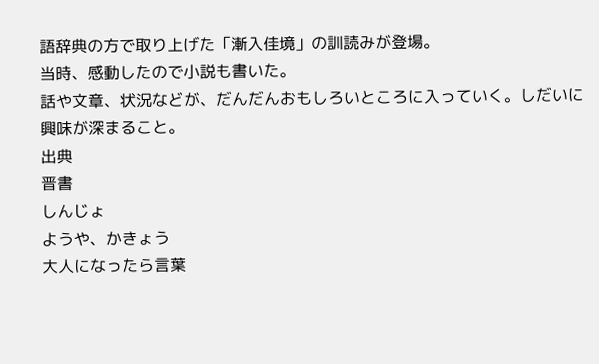語辞典の方で取り上げた「漸入佳境」の訓読みが登場。
当時、感動したので小説も書いた。
話や文章、状況などが、だんだんおもしろいところに入っていく。しだいに興味が深まること。
出典
晋書
しんじょ
ようや、かきょう
大人になったら言葉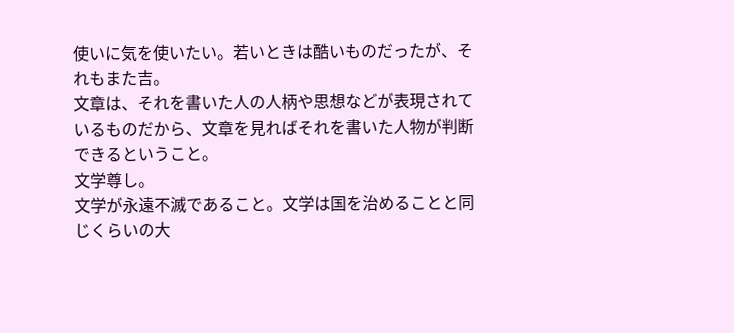使いに気を使いたい。若いときは酷いものだったが、それもまた吉。
文章は、それを書いた人の人柄や思想などが表現されているものだから、文章を見ればそれを書いた人物が判断できるということ。
文学尊し。
文学が永遠不滅であること。文学は国を治めることと同じくらいの大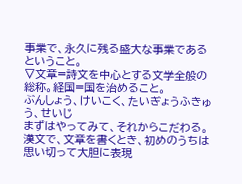事業で、永久に残る盛大な事業であるということ。
▽文章=詩文を中心とする文学全般の総称。経国=国を治めること。
ぶんしょう、けいこく、たいぎょうふきゅう、せいじ
まずはやってみて、それからこだわる。
漢文で、文章を書くとき、初めのうちは思い切って大胆に表現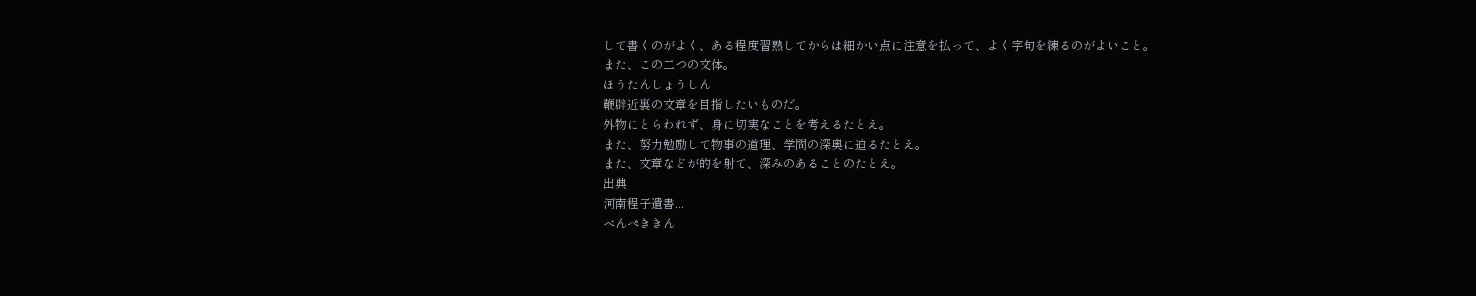して書くのがよく、ある程度習熟してからは細かい点に注意を払って、よく字句を練るのがよいこと。
また、この二つの文体。
ほうたんしょうしん
鞭辟近裏の文章を目指したいものだ。
外物にとらわれず、身に切実なことを考えるたとえ。
また、努力勉励して物事の道理、学問の深奥に迫るたとえ。
また、文章などが的を射て、深みのあることのたとえ。
出典
河南程子遺書...
べんぺききん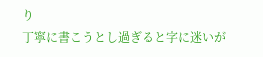り
丁寧に書こうとし過ぎると字に迷いが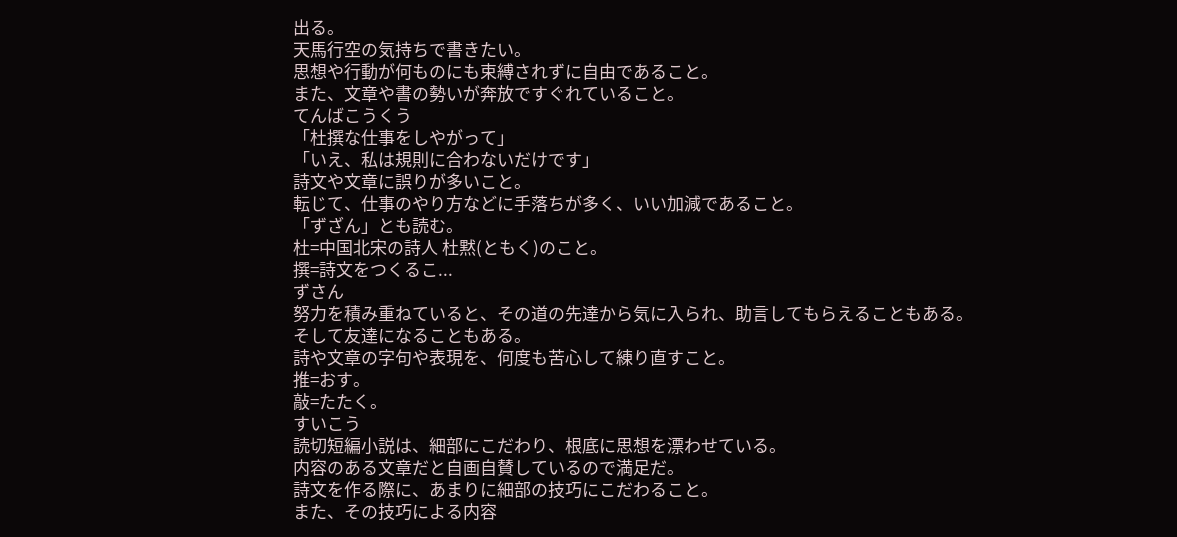出る。
天馬行空の気持ちで書きたい。
思想や行動が何ものにも束縛されずに自由であること。
また、文章や書の勢いが奔放ですぐれていること。
てんばこうくう
「杜撰な仕事をしやがって」
「いえ、私は規則に合わないだけです」
詩文や文章に誤りが多いこと。
転じて、仕事のやり方などに手落ちが多く、いい加減であること。
「ずざん」とも読む。
杜=中国北宋の詩人 杜黙(ともく)のこと。
撰=詩文をつくるこ...
ずさん
努力を積み重ねていると、その道の先達から気に入られ、助言してもらえることもある。
そして友達になることもある。
詩や文章の字句や表現を、何度も苦心して練り直すこと。
推=おす。
敲=たたく。
すいこう
読切短編小説は、細部にこだわり、根底に思想を漂わせている。
内容のある文章だと自画自賛しているので満足だ。
詩文を作る際に、あまりに細部の技巧にこだわること。
また、その技巧による内容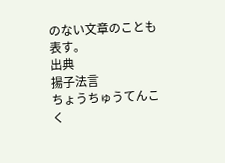のない文章のことも表す。
出典
揚子法言
ちょうちゅうてんこく